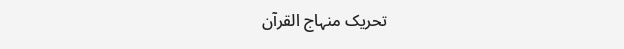تحریک منہاج القرآن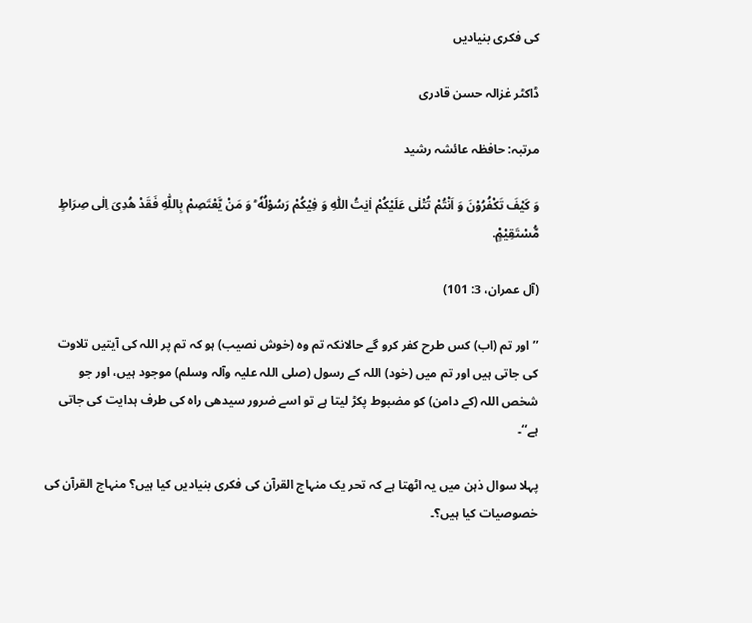کی فکری بنیادیں

ڈاکٹر غزالہ حسن قادری

مرتبہ: حافظہ عائشہ رشید

وَ كَیْفَ تَكْفُرُوْنَ وَ اَنْتُمْ تُتْلٰی عَلَیْكُمْ اٰیٰتُ اللّٰهِ وَ فِیْكُمْ رَسُوْلُهٗ ؕ وَ مَنْ یَّعْتَصِمْ بِاللّٰهِ فَقَدْ هُدِیَ اِلٰی صِرَاطٍ مُّسْتَقِیْمٍ۠.

(آل عمران، 3: 101)

’’اور تم (اب) کس طرح کفر کرو گے حالانکہ تم وہ (خوش نصیب) ہو کہ تم پر اللہ کی آیتیں تلاوت کی جاتی ہیں اور تم میں (خود) اللہ کے رسول (صلی اللہ علیہ وآلہ وسلم) موجود ہیں، اور جو شخص اللہ (کے دامن) کو مضبوط پکڑ لیتا ہے تو اسے ضرور سیدھی راہ کی طرف ہدایت کی جاتی ہے‘‘۔

پہلا سوال ذہن میں یہ اٹھتا ہے کہ تحر یک منہاج القرآن کی فکری بنیادیں کیا ہیں؟ منہاج القرآن کی خصوصیات کیا ہیں؟۔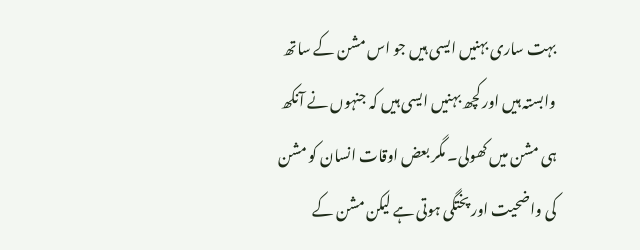بہت ساری بہنیں ایسی ہیں جو اس مشن کے ساتھ وابستہ ہیں اور کچھ بہنیں ایسی ہیں کہ جنہوں نے آنکھ ہی مشن میں کھولی۔ مگر بعض اوقات انسان کو مشن کی واضحیت اور پختگی ہوتی ہے لیکن مشن کے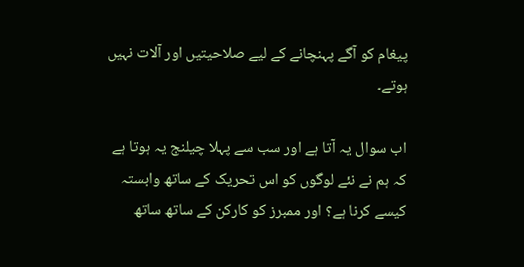پیغام کو آگے پہنچانے کے لیے صلاحیتیں اور آلات نہیں ہوتے۔

اب سوال یہ آتا ہے اور سب سے پہلا چیلنج یہ ہوتا ہے کہ ہم نے نئے لوگوں کو اس تحریک کے ساتھ وابستہ کیسے کرنا ہے؟ اور ممبرز کو کارکن کے ساتھ ساتھ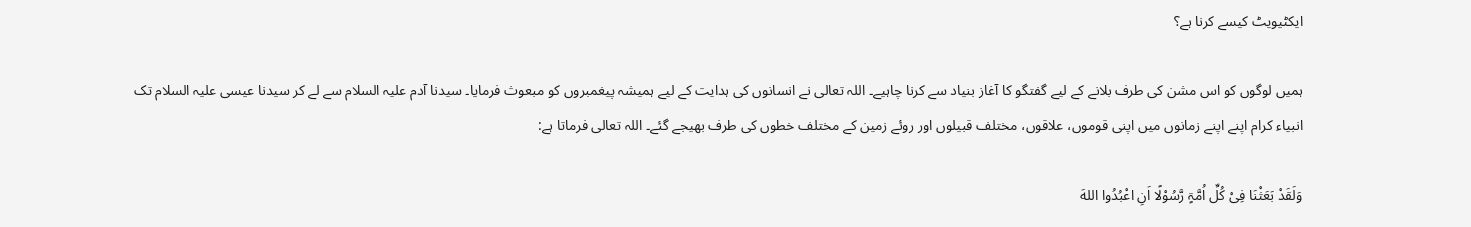ایکٹیویٹ کیسے کرنا ہے؟

ہمیں لوگوں کو اس مشن کی طرف بلانے کے لیے گفتگو کا آغاز بنیاد سے کرنا چاہیے۔ اللہ تعالی نے انسانوں کی ہدایت کے لیے ہمیشہ پیغمبروں کو مبعوث فرمایا۔ سیدنا آدم علیہ السلام سے لے کر سیدنا عیسی علیہ السلام تک انبیاء کرام اپنے اپنے زمانوں میں اپنی قوموں، علاقوں، مختلف قبیلوں اور روئے زمین کے مختلف خطوں کی طرف بھیجے گئے۔ اللہ تعالی فرماتا ہے:

وَلَقَدْ بَعَثْنَا فِیْ کُلِّ اُمَّۃٍ رَّسُوْلًا اَنِ اعْبُدُوا اللهَ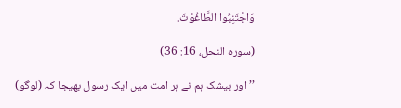وَاجْتَنِبُوا الطَّاغُوْتَ.

(سورہ النحل، 16: 36)

’’اور بیشک ہم نے ہر امت میں ایک رسول بھیجا کہ (لوگو)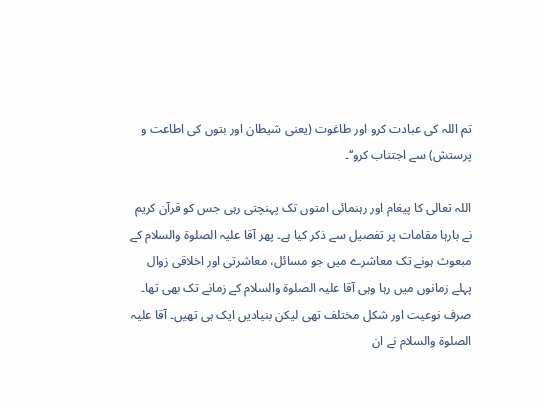تم اللہ کی عبادت کرو اور طاغوت (یعنی شیطان اور بتوں کی اطاعت و پرستش) سے اجتناب کرو‘‘۔

اللہ تعالی کا پیغام اور رہنمائی امتوں تک پہنچتی رہی جس کو قرآن کریم نے بارہا مقامات پر تفصیل سے ذکر کیا ہے۔ پھر آقا علیہ الصلوۃ والسلام کے مبعوث ہونے تک معاشرے میں جو مسائل، معاشرتی اور اخلاقی زوال پہلے زمانوں میں رہا وہی آقا علیہ الصلوۃ والسلام کے زمانے تک بھی تھا۔ صرف نوعیت اور شکل مختلف تھی لیکن بنیادیں ایک ہی تھیں۔ آقا علیہ الصلوۃ والسلام نے ان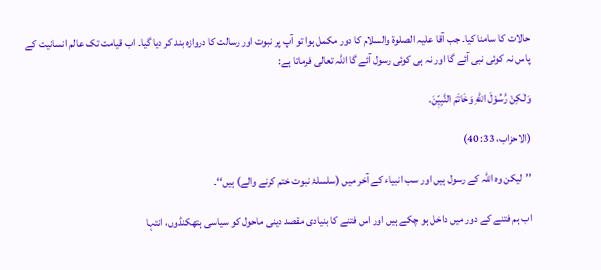حالات کا سامنا کیا۔ جب آقا علیہ الصلوۃ والسلام کا دور مکمل ہوا تو آپ پر نبوت اور رسالت کا دروازہ بند کر دیا گیا۔ اب قیامت تک عالم انسانیت کے پاس نہ کوئی نبی آئے گا اور نہ ہی کوئی رسول آئے گا اللہ تعالی فرماتا ہے:

وَلٰـکِنْ رَّسُوْلَ اللهِ وَخَاتَمَ النَّبِیّٖنَ.

(الاحزاب، 33: 40)

’’لیکن وہ اللہ کے رسول ہیں اور سب انبیاء کے آخر میں (سلسلۂ نبوت ختم کرنے والے) ہیں‘‘۔

اب ہم فتنے کے دور میں داخل ہو چکے ہیں اور اس فتنے کا بنیادی مقصد دینی ماحول کو سیاسی ہتھکنڈوں، انتہا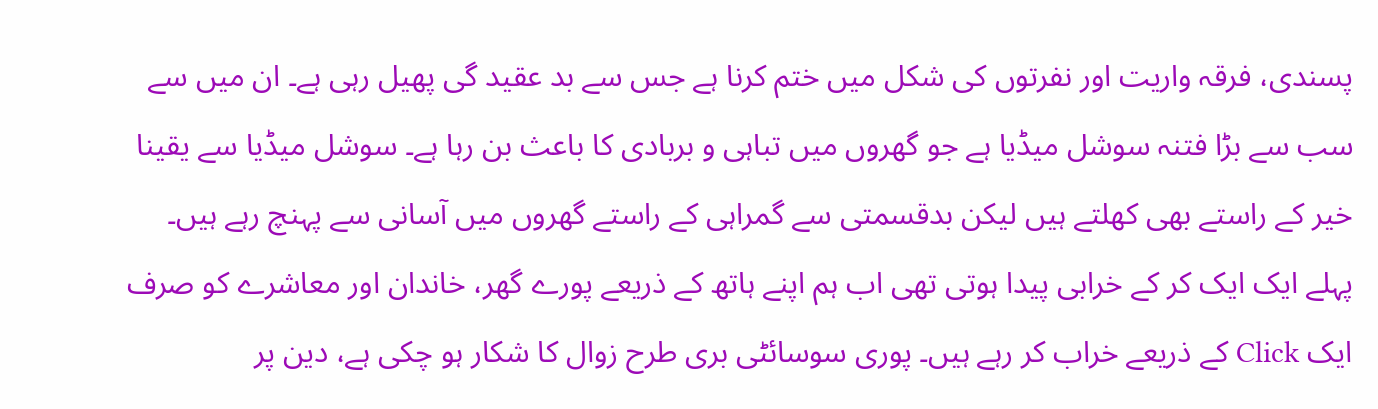پسندی، فرقہ واریت اور نفرتوں کی شکل میں ختم کرنا ہے جس سے بد عقید گی پھیل رہی ہے۔ ان میں سے سب سے بڑا فتنہ سوشل میڈیا ہے جو گھروں میں تباہی و بربادی کا باعث بن رہا ہے۔ سوشل میڈیا سے یقینا خیر کے راستے بھی کھلتے ہیں لیکن بدقسمتی سے گمراہی کے راستے گھروں میں آسانی سے پہنچ رہے ہیں۔ پہلے ایک ایک کر کے خرابی پیدا ہوتی تھی اب ہم اپنے ہاتھ کے ذریعے پورے گھر، خاندان اور معاشرے کو صرف ایک Click کے ذریعے خراب کر رہے ہیں۔ پوری سوسائٹی بری طرح زوال کا شکار ہو چکی ہے، دین پر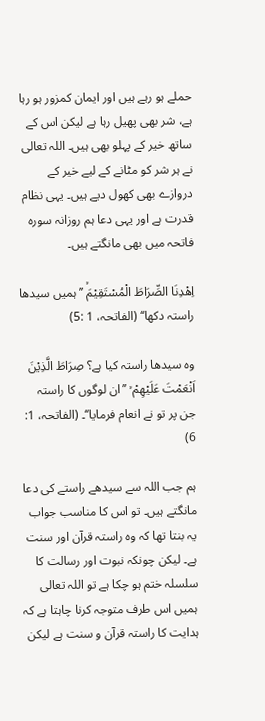حملے ہو رہے ہیں اور ایمان کمزور ہو رہا ہے، شر بھی پھیل رہا ہے لیکن اس کے ساتھ خیر کے پہلو بھی ہیں۔ اللہ تعالی نے ہر شر کو مٹانے کے لیے خیر کے دروازے بھی کھول دیے ہیں۔ یہی نظام قدرت ہے اور یہی دعا ہم روزانہ سورہ فاتحہ میں بھی مانگتے ہیں۔

اِهْدِنَا الصِّرَاطَ الْمُسْتَقِیْمَۙ ’’ہمیں سیدھا راستہ دکھا‘‘ (الفاتحہ، 1 :5)

وہ سیدھا راستہ کیا ہے؟ صِرَاطَ الَّذِیْنَ اَنْعَمْتَ عَلَیْهِمْ ۙ ’’ان لوگوں کا راستہ جن پر تو نے انعام فرمایا‘‘۔ (الفاتحہ، 1: 6)

ہم جب اللہ سے سیدھے راستے کی دعا مانگتے ہیں۔ تو اس کا مناسب جواب یہ بنتا تھا کہ وہ راستہ قرآن اور سنت ہے۔ لیکن چونکہ نبوت اور رسالت کا سلسلہ ختم ہو چکا ہے تو اللہ تعالی ہمیں اس طرف متوجہ کرنا چاہتا ہے کہ ہدایت کا راستہ قرآن و سنت ہے لیکن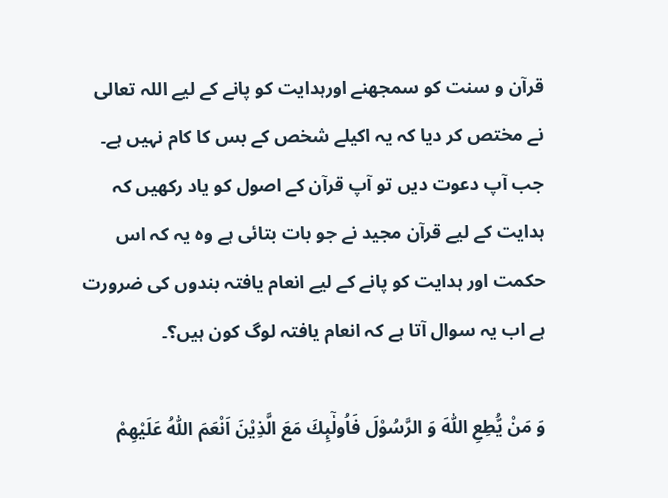قرآن و سنت کو سمجھنے اورہدایت کو پانے کے لیے اللہ تعالی نے مختص کر دیا کہ یہ اکیلے شخص کے بس کا کام نہیں ہے۔ جب آپ دعوت دیں تو آپ قرآن کے اصول کو یاد رکھیں کہ ہدایت کے لیے قرآن مجید نے جو بات بتائی ہے وہ یہ کہ اس حکمت اور ہدایت کو پانے کے لیے انعام یافتہ بندوں کی ضرورت ہے اب یہ سوال آتا ہے کہ انعام یافتہ لوگ کون ہیں؟۔

وَ مَنْ یُّطِعِ اللّٰهَ وَ الرَّسُوْلَ فَاُولٰٓىِٕكَ مَعَ الَّذِیْنَ اَنْعَمَ اللّٰهُ عَلَیْهِمْ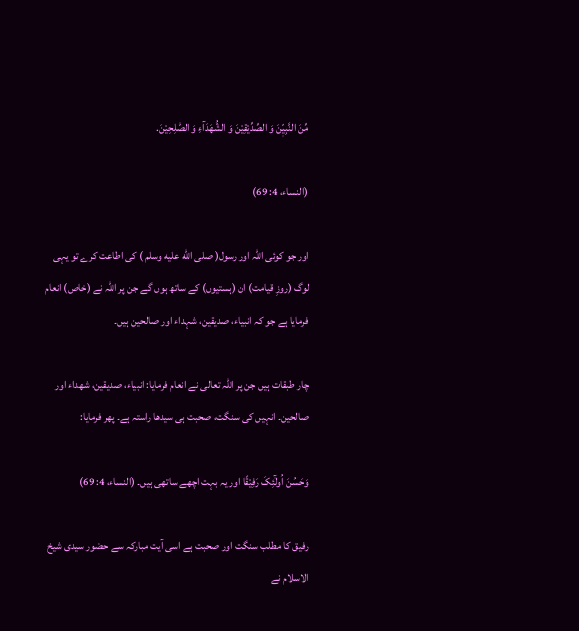مِّنَ النَّبِیّٖنَ وَ الصِّدِّیْقِیْنَ وَ الشُّهَدَآءِ وَ الصّٰلِحِیْنَ.

(النساء، 4: 69)

اور جو کوئی اللہ اور رسول( صلى الله عليه وسلم ) کی اطاعت کرے تو یہی لوگ (روزِ قیامت) ان (ہستیوں) کے ساتھ ہوں گے جن پر اللہ نے (خاص) انعام فرمایا ہے جو کہ انبیاء، صدیقین، شہداء اور صالحین ہیں۔

چار طبقات ہیں جن پر اللہ تعالی نے انعام فرمایا: انبیاء، صدیقین، شھداء اور صالحین۔ انہیں کی سنگت، صحبت ہی سیدھا راستہ ہے۔ پھر فرمایا:

وَحَسُنَ اُولٰٓئِکَ رَفِیْقًا اور یہ بہت اچھے ساتھی ہیں۔ (النساء، 4: 69)

رفیق کا مطلب سنگت اور صحبت ہے اسی آیت مبارکہ سے حضور سیدی شیخ الاسلام نے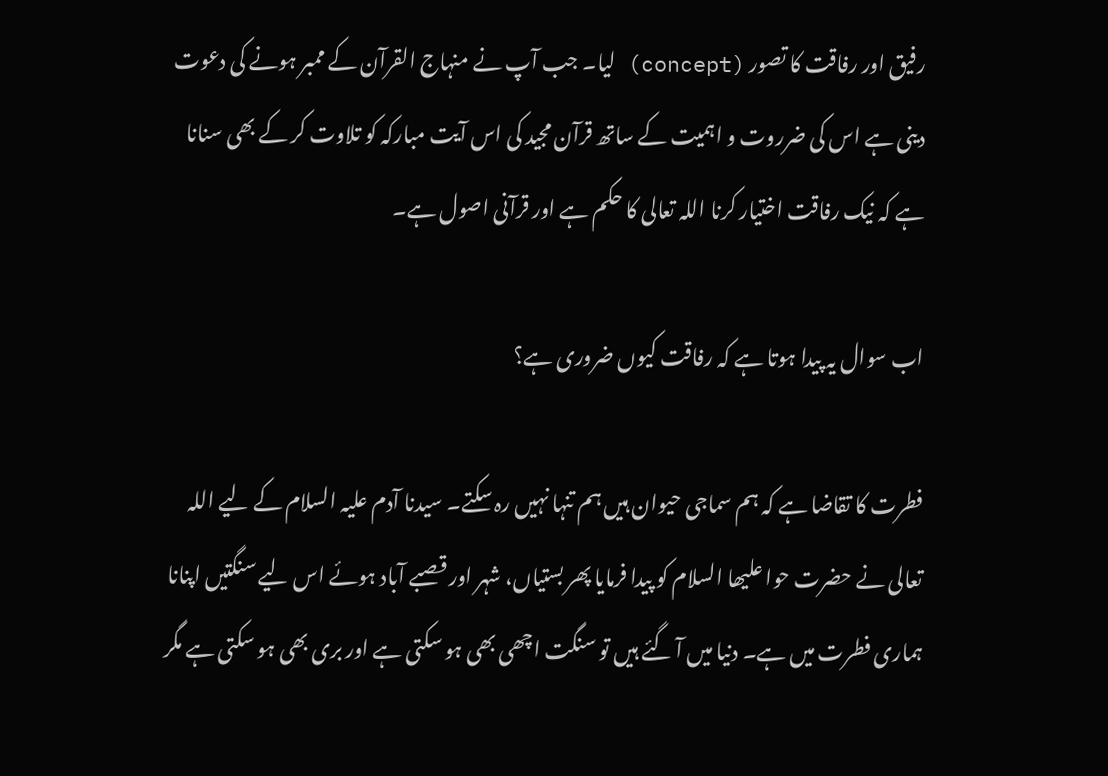رفیق اور رفاقت کا تصور (concept) لیا۔ جب آپ نے منہاج القرآن کے ممبر ہونے کی دعوت دینی ہے اس کی ضرروت و اہمیت کے ساتھ قرآن مجید کی اس آیت مبارکہ کو تلاوت کر کے بھی سنانا ہے کہ نیک رفاقت اختیار کرنا اللہ تعالی کا حکم ہے اور قرآنی اصول ہے۔

اب سوال یہ پیدا ہوتا ہے کہ رفاقت کیوں ضروری ہے؟

فطرت کا تقاضا ہے کہ ہم سماجی حیوان ہیں ہم تنہا نہیں رہ سکتے۔ سیدنا آدم علیہ السلام کے لیے اللہ تعالی نے حضرت حوا علیھا السلام کو پیدا فرمایا پھر بستیاں، شہر اور قصبے آباد ہوئے اس لیے سنگتیں اپنانا ہماری فطرت میں ہے۔ دنیا میں آ گئے ہیں تو سنگت اچھی بھی ہو سکتی ہے اور بری بھی ہو سکتی ہے مگر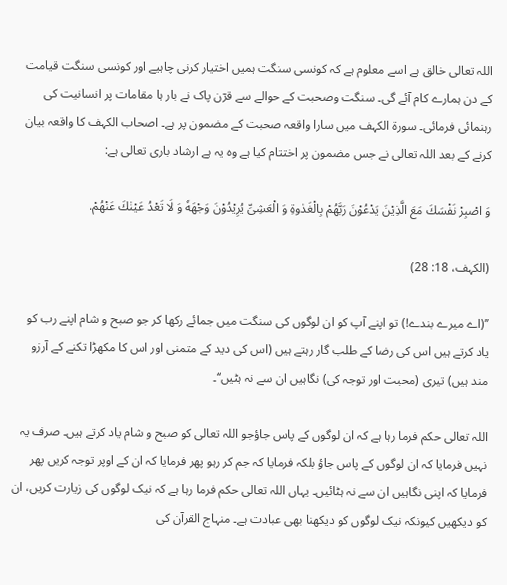اللہ تعالی خالق ہے اسے معلوم ہے کہ کونسی سنگت ہمیں اختیار کرنی چاہیے اور کونسی سنگت قیامت کے دن ہمارے کام آئے گی۔ سنگت وصحبت کے حوالے سے قرٓن پاک نے بار ہا مقامات پر انسانیت کی رہنمائی فرمائی۔ سورۃ الکہف میں سارا واقعہ صحبت کے مضمون پر ہے۔ اصحاب الکہف کا واقعہ بیان کرنے کے بعد اللہ تعالی نے جس مضمون پر اختتام کیا ہے وہ یہ ہے ارشاد باری تعالی ہے:

وَ اصْبِرْ نَفْسَكَ مَعَ الَّذِیْنَ یَدْعُوْنَ رَبَّهُمْ بِالْغَدٰوةِ وَ الْعَشِیِّ یُرِیْدُوْنَ وَجْهَهٗ وَ لَا تَعْدُ عَیْنٰكَ عَنْهُمْ.

(الکہف، 18: 28)

’’(اے میرے بندے!) تو اپنے آپ کو ان لوگوں کی سنگت میں جمائے رکھا کر جو صبح و شام اپنے رب کو یاد کرتے ہیں اس کی رضا کے طلب گار رہتے ہیں (اس کی دید کے متمنی اور اس کا مکھڑا تکنے کے آرزو مند ہیں) تیری (محبت اور توجہ کی) نگاہیں ان سے نہ ہٹیں‘‘۔

اللہ تعالی حکم فرما رہا ہے کہ ان لوگوں کے پاس جاؤجو اللہ تعالی کو صبح و شام یاد کرتے ہیں۔ صرف یہ نہیں فرمایا کہ ان لوگوں کے پاس جاؤ بلکہ فرمایا کہ جم کر رہو پھر فرمایا کہ ان کے اوپر توجہ کریں پھر فرمایا کہ اپنی نگاہیں ان سے نہ ہٹائیں۔ یہاں اللہ تعالی حکم فرما رہا ہے کہ نیک لوگوں کی زیارت کریں، ان کو دیکھیں کیونکہ نیک لوگوں کو دیکھنا بھی عبادت ہے۔ منہاج القرآن کی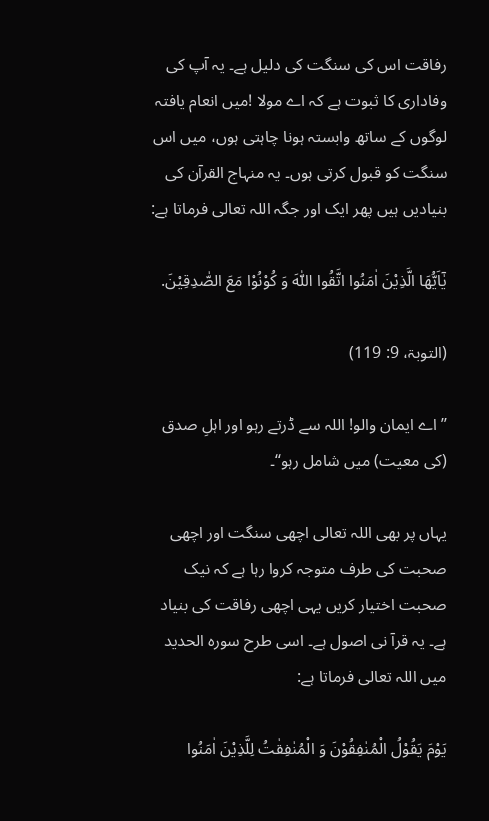رفاقت اس کی سنگت کی دلیل ہے۔ یہ آپ کی وفاداری کا ثبوت ہے کہ اے مولا !میں انعام یافتہ لوگوں کے ساتھ وابستہ ہونا چاہتی ہوں، میں اس سنگت کو قبول کرتی ہوں۔ یہ منہاج القرآن کی بنیادیں ہیں پھر ایک اور جگہ اللہ تعالی فرماتا ہے:

یٰۤاَیُّهَا الَّذِیْنَ اٰمَنُوا اتَّقُوا اللّٰهَ وَ كُوْنُوْا مَعَ الصّٰدِقِیْنَ.

(التوبۃ، 9: 119)

’’اے ایمان والو! اللہ سے ڈرتے رہو اور اہلِ صدق (کی معیت) میں شامل رہو‘‘۔

یہاں پر بھی اللہ تعالی اچھی سنگت اور اچھی صحبت کی طرف متوجہ کروا رہا ہے کہ نیک صحبت اختیار کریں یہی اچھی رفاقت کی بنیاد ہے۔ یہ قرآ نی اصول ہے۔ اسی طرح سورہ الحدید میں اللہ تعالی فرماتا ہے:

یَوْمَ یَقُوْلُ الْمُنٰفِقُوْنَ وَ الْمُنٰفِقٰتُ لِلَّذِیْنَ اٰمَنُوا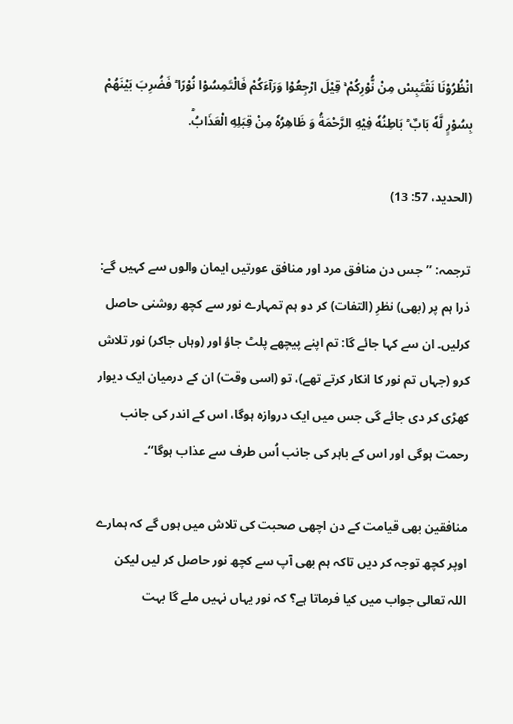انْظُرُوْنَا نَقْتَبِسْ مِنْ نُّوْرِكُمْ ۚ قِیْلَ ارْجِعُوْا وَرَآءَكُمْ فَالْتَمِسُوْا نُوْرًا ؕ فَضُرِبَ بَیْنَهُمْ بِسُوْرٍ لَّهٗ بَابٌ ؕ بَاطِنُهٗ فِیْهِ الرَّحْمَةُ وَ ظَاهِرُهٗ مِنْ قِبَلِهِ الْعَذَابُؕ.

(الحدید، 57: 13)

ترجمہ: ’’جس دن منافق مرد اور منافق عورتیں ایمان والوں سے کہیں گے: ذرا ہم پر (بھی) نظرِ (التفات) کر دو ہم تمہارے نور سے کچھ روشنی حاصل کرلیں۔ ان سے کہا جائے گا: تم اپنے پیچھے پلٹ جاؤ اور (وہاں جاکر) نور تلاش کرو (جہاں تم نور کا انکار کرتے تھے)، تو (اسی وقت) ان کے درمیان ایک دیوار کھڑی کر دی جائے گی جس میں ایک دروازہ ہوگا، اس کے اندر کی جانب رحمت ہوگی اور اس کے باہر کی جانب اُس طرف سے عذاب ہوگا‘‘۔

منافقین بھی قیامت کے دن اچھی صحبت کی تلاش میں ہوں گے کہ ہمارے اوپر کچھ توجہ کر دیں تاکہ ہم بھی آپ سے کچھ نور حاصل کر لیں لیکن اللہ تعالی جواب میں کیا فرماتا ہے؟ کہ نور یہاں نہیں ملے گا بہت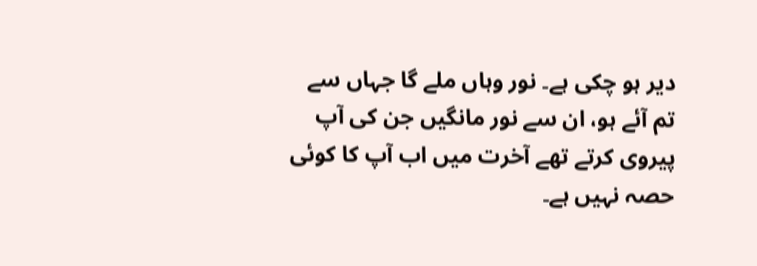دیر ہو چکی ہے۔ نور وہاں ملے گا جہاں سے تم آئے ہو، ان سے نور مانگیں جن کی آپ پیروی کرتے تھے آخرت میں اب آپ کا کوئی حصہ نہیں ہے۔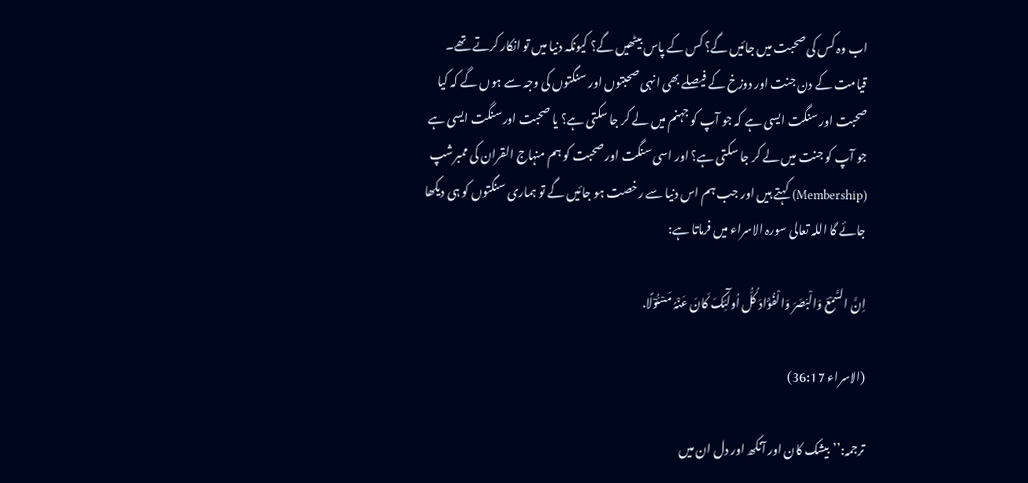اب وہ کس کی صحبت میں جائیں گے؟ کس کے پاس بیٹھیں گے؟ کیونکہ دنیا میں تو انکار کرتے تھے۔ قیامت کے دن جنت اور دوزخ کے فیصلے بھی انہی صحبتوں اور سنگتوں کی وجہ سے ہوں گے کہ کیا صحبت اور سنگت ایسی ہے کہ جو آپ کو جہنم میں لے کر جا سکتی ہے؟ یا صحبت اور سنگت ایسی ہے جو آپ کو جنت میں لے کر جا سکتی ہے؟ اور اسی سنگت اور صحبت کو ہم منہاج القران کی ممبرشپ (Membership) کہتے ہیں اور جب ہم اس دنیا سے رخصت ہو جائیں گے تو ہماری سنگتوں کو ہی دیکھا جائے گا اللہ تعالی سورہ الاسراء میں فرماتا ہے:

اِنَّ السَّمْعَ وَالْبَصَرَ وَالْفُؤَادَ کُلُّ اُولٰٓئِکَ کَانَ عَنْہُ مَسْئُوْلًا.

(الاسراء 36:17)

ترجمہ:’’بیشک کان اور آنکھ اور دل ان میں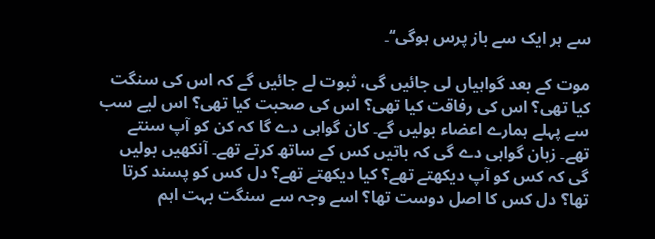سے ہر ایک سے باز پرس ہوگی‘‘۔

موت کے بعد گواہیاں لی جائیں گی، ثبوت لے جائیں گے کہ اس کی سنگت کیا تھی؟ اس کی رفاقت کیا تھی؟ اس کی صحبت کیا تھی؟ اس لیے سب سے پہلے ہمارے اعضاء بولیں گے۔ کان گواہی دے گا کہ کن کو آپ سنتے تھے۔ زبان گواہی دے گی کہ باتیں کس کے ساتھ کرتے تھے۔ آنکھیں بولیں گی کہ کس کو آپ دیکھتے تھے؟ کیا دیکھتے تھے؟ دل کس کو پسند کرتا تھا؟ دل کس کا اصل دوست تھا؟ اسے وجہ سے سنگت بہت اہم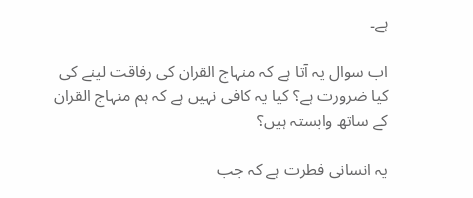ہے۔

اب سوال یہ آتا ہے کہ منہاج القران کی رفاقت لینے کی کیا ضرورت ہے؟ کیا یہ کافی نہیں ہے کہ ہم منہاج القران کے ساتھ وابستہ ہیں؟

یہ انسانی فطرت ہے کہ جب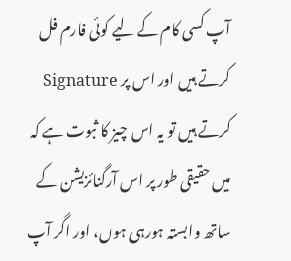آپ کسی کام کے لیے کوئی فارم فل کرتے ہیں اور اس پر Signature کرتے ہیں تو یہ اس چیز کا ثبوت ہے کہ میں حقیقی طور پر اس آرگنائزیشن کے ساتھ وابستہ ہورہی ہوں، اور اگر آپ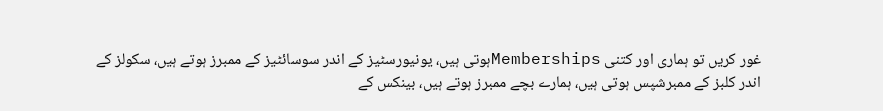غور کریں تو ہماری اور کتنی Membershipsہوتی ہیں، یونیورسٹیز کے اندر سوسائٹیز کے ممبرز ہوتے ہیں، سکولز کے اندر کلبز کے ممبرشپس ہوتی ہیں، ہمارے بچے ممبرز ہوتے ہیں، بینکس کے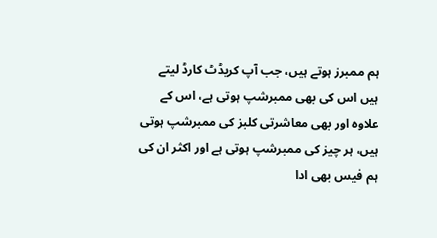ہم ممبرز ہوتے ہیں، جب آپ کریڈٹ کارڈ لیتے ہیں اس کی بھی ممبرشپ ہوتی ہے، اس کے علاوہ اور بھی معاشرتی کلبز کی ممبرشپ ہوتی ہیں، ہر چیز کی ممبرشپ ہوتی ہے اور اکثر ان کی ہم فیس بھی ادا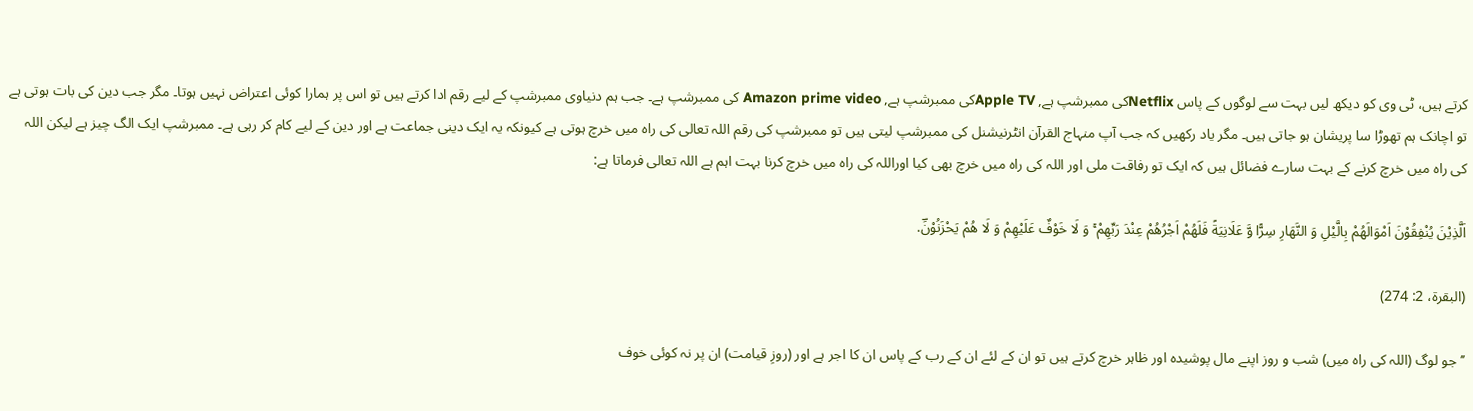کرتے ہیں، ٹی وی کو دیکھ لیں بہت سے لوگوں کے پاس Netflixکی ممبرشپ ہے, Apple TVکی ممبرشپ ہے, Amazon prime video کی ممبرشپ ہے۔ جب ہم دنیاوی ممبرشپ کے لیے رقم ادا کرتے ہیں تو اس پر ہمارا کوئی اعتراض نہیں ہوتا۔ مگر جب دین کی بات ہوتی ہے تو اچانک ہم تھوڑا سا پریشان ہو جاتی ہیں۔ مگر یاد رکھیں کہ جب آپ منہاج القرآن انٹرنیشنل کی ممبرشپ لیتی ہیں تو ممبرشپ کی رقم اللہ تعالی کی راہ میں خرچ ہوتی ہے کیونکہ یہ ایک دینی جماعت ہے اور دین کے لیے کام کر رہی ہے۔ ممبرشپ ایک الگ چیز ہے لیکن اللہ کی راہ میں خرچ کرنے کے بہت سارے فضائل ہیں کہ ایک تو رفاقت ملی اور اللہ کی راہ میں خرچ بھی کیا اوراللہ کی راہ میں خرچ کرنا بہت اہم ہے اللہ تعالی فرماتا ہے:

اَلَّذِیْنَ یُنْفِقُوْنَ اَمْوَالَهُمْ بِالَّیْلِ وَ النَّهَارِ سِرًّا وَّ عَلَانِیَةً فَلَهُمْ اَجْرُهُمْ عِنْدَ رَبِّهِمْ ۚ وَ لَا خَوْفٌ عَلَیْهِمْ وَ لَا هُمْ یَحْزَنُوْنَؔ.

(البقرۃ، 2: 274)

’’جو لوگ (اللہ کی راہ میں) شب و روز اپنے مال پوشیدہ اور ظاہر خرچ کرتے ہیں تو ان کے لئے ان کے رب کے پاس ان کا اجر ہے اور (روزِ قیامت) ان پر نہ کوئی خوف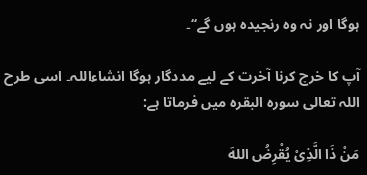ہوگا اور نہ وہ رنجیدہ ہوں گے‘‘۔

آپ کا خرچ کرنا آخرت کے لیے مددگار ہوگا انشاءاللہ۔ اسی طرح اللہ تعالی سورہ البقرہ میں فرماتا ہے:

مَنْ ذَا الَّذِیْ یُقْرِضُ اللهَ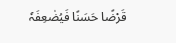قَرْضًا حَسَنًا فَیُضٰعِفَہٗ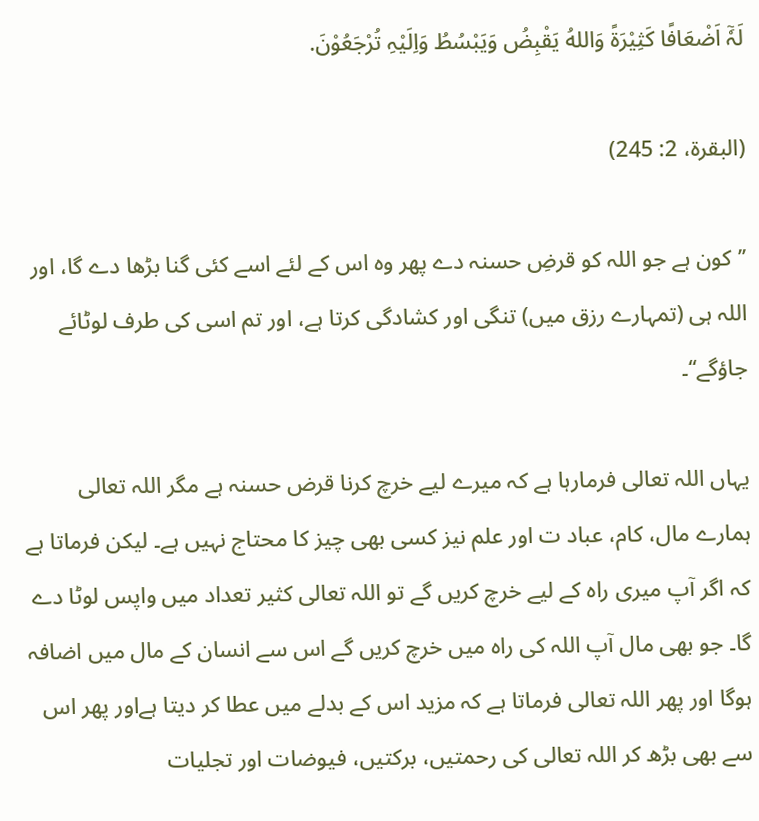لَہٗٓ اَضْعَافًا کَثِیْرَۃً وَاللهُ یَقْبِضُ وَیَبْسُطُ وَاِلَیْہِ تُرْجَعُوْنَ.

(البقرۃ، 2: 245)

’’کون ہے جو اللہ کو قرضِ حسنہ دے پھر وہ اس کے لئے اسے کئی گنا بڑھا دے گا، اور اللہ ہی (تمہارے رزق میں) تنگی اور کشادگی کرتا ہے، اور تم اسی کی طرف لوٹائے جاؤگے‘‘۔

یہاں اللہ تعالی فرمارہا ہے کہ میرے لیے خرچ کرنا قرض حسنہ ہے مگر اللہ تعالی ہمارے مال، کام، عباد ت اور علم نیز کسی بھی چیز کا محتاج نہیں ہے۔ لیکن فرماتا ہے کہ اگر آپ میری راہ کے لیے خرچ کریں گے تو اللہ تعالی کثیر تعداد میں واپس لوٹا دے گا۔ جو بھی مال آپ اللہ کی راہ میں خرچ کریں گے اس سے انسان کے مال میں اضافہ ہوگا اور پھر اللہ تعالی فرماتا ہے کہ مزید اس کے بدلے میں عطا کر دیتا ہےاور پھر اس سے بھی بڑھ کر اللہ تعالی کی رحمتیں، برکتیں، فیوضات اور تجلیات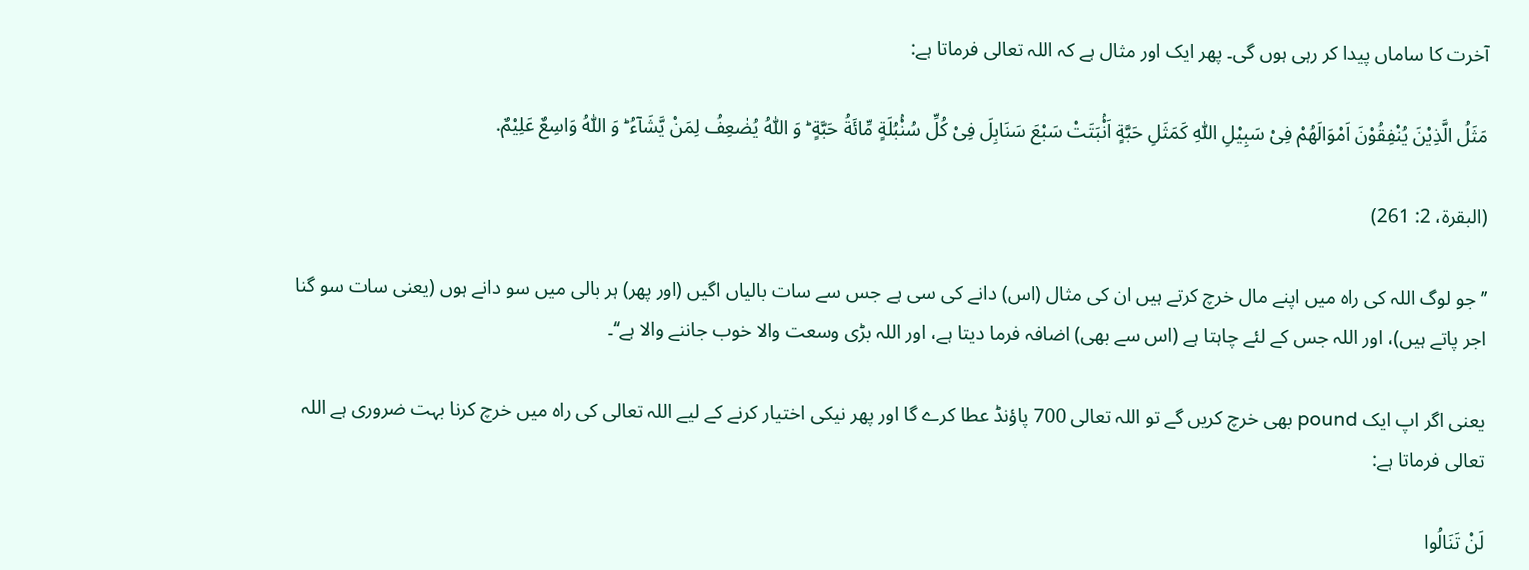آخرت کا ساماں پیدا کر رہی ہوں گی۔ پھر ایک اور مثال ہے کہ اللہ تعالی فرماتا ہے:

مَثَلُ الَّذِیْنَ یُنْفِقُوْنَ اَمْوَالَهُمْ فِیْ سَبِیْلِ اللّٰهِ كَمَثَلِ حَبَّةٍ اَنْۢبَتَتْ سَبْعَ سَنَابِلَ فِیْ كُلِّ سُنْۢبُلَةٍ مِّائَةُ حَبَّةٍ ؕ وَ اللّٰهُ یُضٰعِفُ لِمَنْ یَّشَآءُ ؕ وَ اللّٰهُ وَاسِعٌ عَلِیْمٌ.

(البقرۃ، 2: 261)

’’جو لوگ اللہ کی راہ میں اپنے مال خرچ کرتے ہیں ان کی مثال (اس) دانے کی سی ہے جس سے سات بالیاں اگیں (اور پھر) ہر بالی میں سو دانے ہوں (یعنی سات سو گنا اجر پاتے ہیں)، اور اللہ جس کے لئے چاہتا ہے (اس سے بھی) اضافہ فرما دیتا ہے، اور اللہ بڑی وسعت والا خوب جاننے والا ہے‘‘۔

یعنی اگر اپ ایک pound بھی خرچ کریں گے تو اللہ تعالی 700 پاؤنڈ عطا کرے گا اور پھر نیکی اختیار کرنے کے لیے اللہ تعالی کی راہ میں خرچ کرنا بہت ضروری ہے اللہ تعالی فرماتا ہے:

لَنْ تَنَالُوا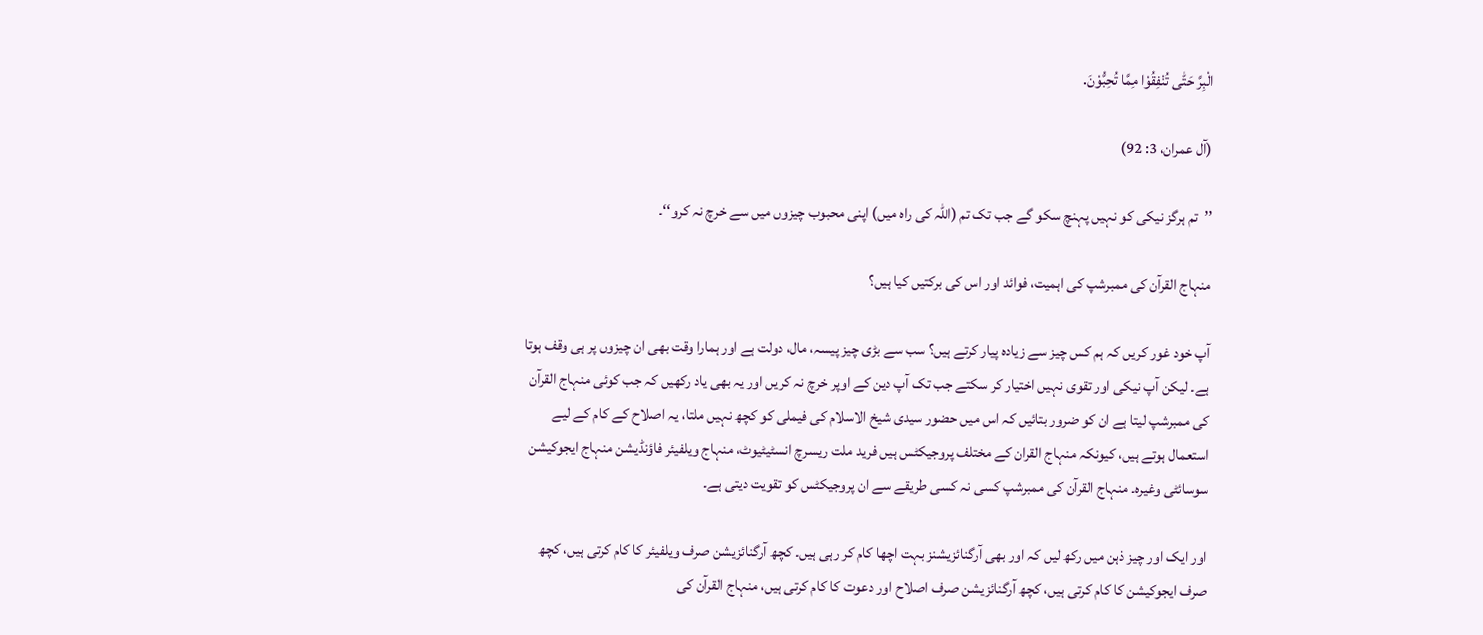الْبِرَّ حَتّٰی تُنْفِقُوْا مِمَّا تُحِبُّوْنَ.

(آل عمران، 3: 92)

’’تم ہرگز نیکی کو نہیں پہنچ سکو گے جب تک تم (اللہ کی راہ میں) اپنی محبوب چیزوں میں سے خرچ نہ کرو‘‘۔

منہاج القرآن کی ممبرشپ کی اہمیت، فوائد اور اس کی برکتیں کیا ہیں؟

آپ خود غور کریں کہ ہم کس چیز سے زیادہ پیار کرتے ہیں؟ سب سے بڑی چیز پیسہ، مال، دولت ہے اور ہمارا وقت بھی ان چیزوں پر ہی وقف ہوتا ہے۔ لیکن آپ نیکی اور تقوی نہیں اختیار کر سکتے جب تک آپ دین کے اوپر خرچ نہ کریں اور یہ بھی یاد رکھیں کہ جب کوئی منہاج القرآن کی ممبرشپ لیتا ہے ان کو ضرور بتائیں کہ اس میں حضور سیدی شیخ الاسلام کی فیملی کو کچھ نہیں ملتا، یہ اصلاح کے کام کے لیے استعمال ہوتے ہیں، کیونکہ منہاج القران کے مختلف پروجیکٹس ہیں فرید ملت ریسرچ انسٹیٹیوٹ، منہاج ویلفیئر فاؤنڈیشن منہاج ایجوکیشن سوسائٹی وغیرہ۔ منہاج القرآن کی ممبرشپ کسی نہ کسی طریقے سے ان پروجیکٹس کو تقویت دیتی ہے۔

اور ایک اور چیز ذہن میں رکھ لیں کہ اور بھی آرگنائزیشنز بہت اچھا کام کر رہی ہیں۔ کچھ آرگنائزیشن صرف ویلفیئر کا کام کرتی ہیں، کچھ صرف ایجوکیشن کا کام کرتی ہیں، کچھ آرگنائزیشن صرف اصلاح اور دعوت کا کام کرتی ہیں، منہاج القرآن کی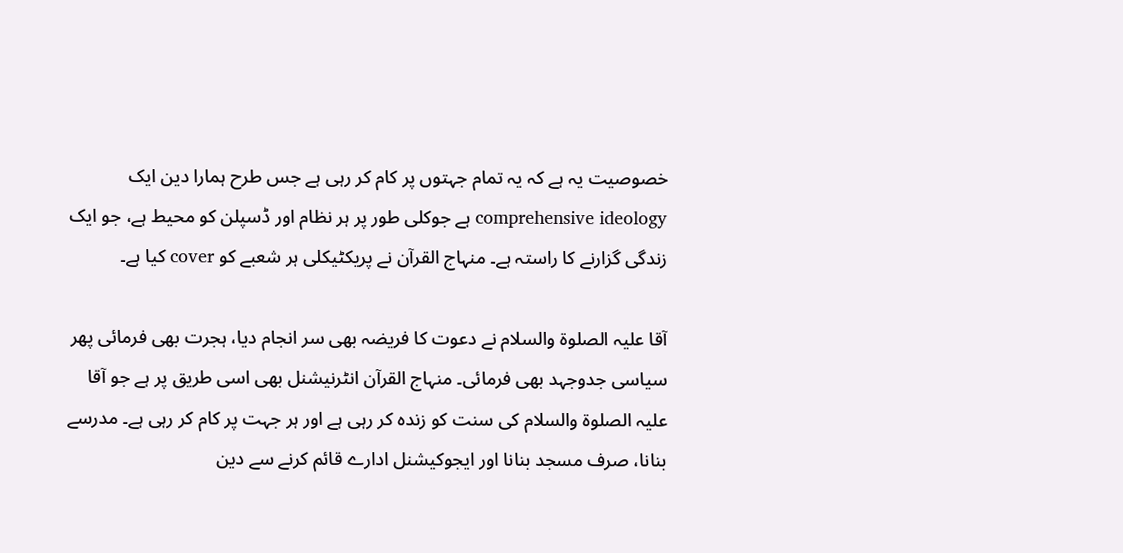خصوصیت یہ ہے کہ یہ تمام جہتوں پر کام کر رہی ہے جس طرح ہمارا دین ایک comprehensive ideology ہے جوکلی طور پر ہر نظام اور ڈسپلن کو محیط ہے، جو ایک زندگی گزارنے کا راستہ ہے۔ منہاج القرآن نے پریکٹیکلی ہر شعبے کو cover کیا ہے۔

آقا علیہ الصلوۃ والسلام نے دعوت کا فریضہ بھی سر انجام دیا، ہجرت بھی فرمائی پھر سیاسی جدوجہد بھی فرمائی۔ منہاج القرآن انٹرنیشنل بھی اسی طریق پر ہے جو آقا علیہ الصلوۃ والسلام کی سنت کو زندہ کر رہی ہے اور ہر جہت پر کام کر رہی ہے۔ مدرسے بنانا، صرف مسجد بنانا اور ایجوکیشنل ادارے قائم کرنے سے دین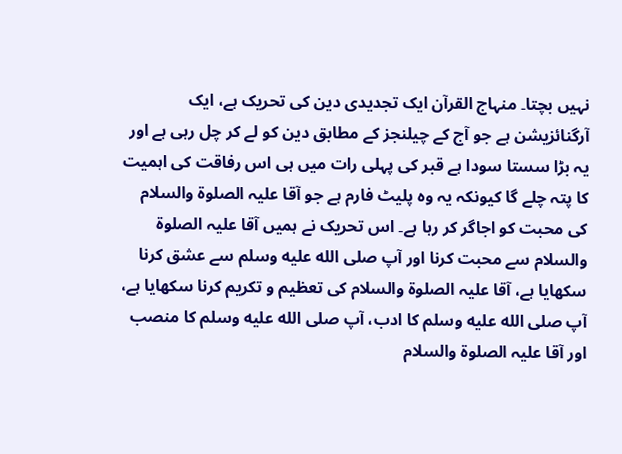نہیں بچتا۔ منہاج القرآن ایک تجدیدی دین کی تحریک ہے، ایک آرگنائزیشن ہے جو آج کے چیلنجز کے مطابق دین کو لے کر چل رہی ہے اور یہ بڑا سستا سودا ہے قبر کی پہلی رات میں ہی اس رفاقت کی اہمیت کا پتہ چلے گا کیونکہ یہ وہ پلیٹ فارم ہے جو آقا علیہ الصلوۃ والسلام کی محبت کو اجاگر کر رہا ہے۔ اس تحریک نے ہمیں آقا علیہ الصلوۃ والسلام سے محبت کرنا اور آپ صلى الله عليه وسلم سے عشق کرنا سکھایا ہے، آقا علیہ الصلوۃ والسلام کی تعظیم و تکریم کرنا سکھایا ہے، آپ صلى الله عليه وسلم کا ادب، آپ صلى الله عليه وسلم کا منصب اور آقا علیہ الصلوۃ والسلام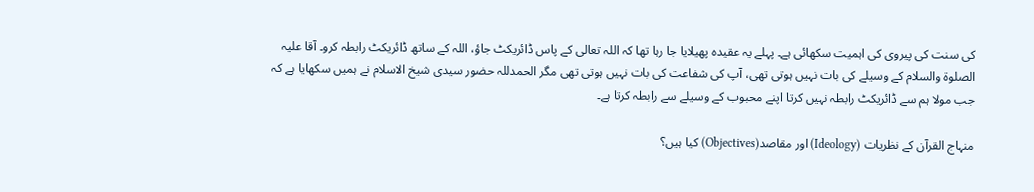کی سنت کی پیروی کی اہمیت سکھائی ہے۔ پہلے یہ عقیدہ پھیلایا جا رہا تھا کہ اللہ تعالی کے پاس ڈائریکٹ جاؤ، اللہ کے ساتھ ڈائریکٹ رابطہ کرو۔ آقا علیہ الصلوۃ والسلام کے وسیلے کی بات نہیں ہوتی تھی، آپ کی شفاعت کی بات نہیں ہوتی تھی مگر الحمدللہ حضور سیدی شیخ الاسلام نے ہمیں سکھایا ہے کہ جب مولا ہم سے ڈائریکٹ رابطہ نہیں کرتا اپنے محبوب کے وسیلے سے رابطہ کرتا ہے۔

منہاج القرآن کے نظریات (Ideology) اور مقاصد(Objectives) کیا ہیں؟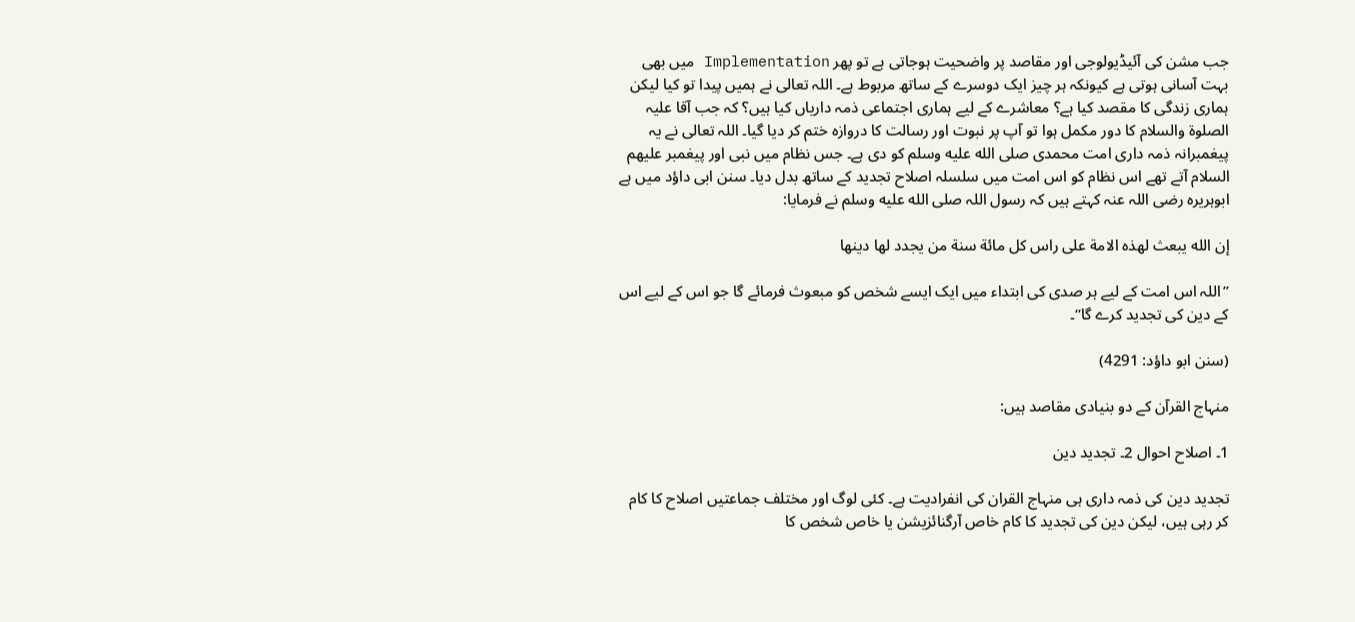جب مشن کی آئیڈیولوجی اور مقاصد پر واضحیت ہوجاتی ہے تو پھر Implementation میں بھی بہت آسانی ہوتی ہے کیونکہ ہر چیز ایک دوسرے کے ساتھ مربوط ہے۔ اللہ تعالی نے ہمیں پیدا تو کیا لیکن ہماری زندگی کا مقصد کیا ہے؟ معاشرے کے لیے ہماری اجتماعی ذمہ داریاں کیا ہیں؟ کہ جب آقا علیہ الصلوۃ والسلام کا دور مکمل ہوا تو آپ پر نبوت اور رسالت کا دروازہ ختم کر دیا گیا۔ اللہ تعالی نے یہ پیغمبرانہ ذمہ داری امت محمدی صلى الله عليه وسلم کو دی ہے۔ جس نظام میں نبی اور پیغمبر علیھم السلام آتے تھے اس نظام کو اس امت میں سلسلہ اصلاح تجدید کے ساتھ بدل دیا۔ سنن ابی داؤد میں ہے ابوہریرہ رضی اللہ عنہ کہتے ہیں کہ رسول اللہ صلى الله عليه وسلم نے فرمایا:

إن الله يبعث لهذه الامة على راس كل مائة سنة من يجدد لها دينها

’’اللہ اس امت کے لیے ہر صدی کی ابتداء میں ایک ایسے شخص کو مبعوث فرمائے گا جو اس کے لیے اس کے دین کی تجدید کرے گا‘‘۔

(سنن ابو داؤد: 4291)

منہاج القرآن کے دو بنیادی مقاصد ہیں:

1۔ اصلاح احوال 2۔ تجدید دین

تجدید دین کی ذمہ داری ہی منہاج القران کی انفرادیت ہے۔ کئی لوگ اور مختلف جماعتیں اصلاح کا کام کر رہی ہیں، لیکن دین کی تجدید کا کام خاص آرگنائزیشن یا خاص شخص کا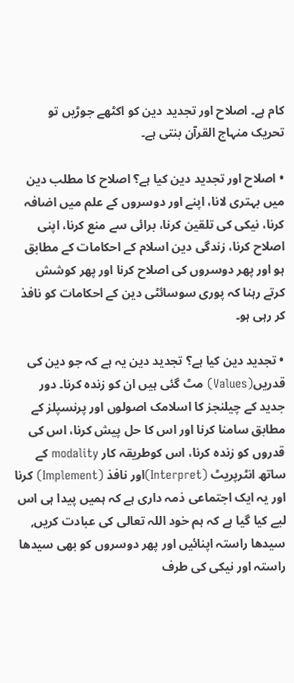کام ہے۔ اصلاح اور تجدید دین کو اکٹھے جوڑیں تو تحریک منہاج القرآن بنتی ہے۔

• اصلاح اور تجدید دین کیا ہے؟ اصلاح کا مطلب دین میں بہتری لانا، اپنے اور دوسروں کے علم میں اضافہ کرنا، نیکی کی تلقین کرنا، برائی سے منع کرنا، اپنی اصلاح کرنا، زندگی دین اسلام کے احکامات کے مطابق ہو اور پھر دوسروں کی اصلاح کرنا اور پھر کوشش کرتے رہنا کہ پوری سوسائٹی دین کے احکامات کو نافذ کر رہی ہو۔

• تجدید دین کیا ہے؟ تجدید دین یہ ہے کہ جو دین کی قدریں(Values) مٹ گئی ہیں ان کو زندہ کرنا۔ دور جدید کے چیلنجز کا اسلامک اصولوں اور پرنسپلز کے مطابق سامنا کرنا اور اس کا حل پیش کرنا، اس کی قدروں کو زندہ کرنا، اس کوطریقہ کار modality کے ساتھ انٹرپریٹ (Interpret)اور نافذ (Implement) کرنا اور یہ ایک اجتماعی ذمہ داری ہے کہ ہمیں پیدا ہی اس لیے کیا گیا ہے کہ ہم خود اللہ تعالی کی عبادت کریں, سیدھا راستہ اپنائیں اور پھر دوسروں کو بھی سیدھا راستہ اور نیکی کی طرف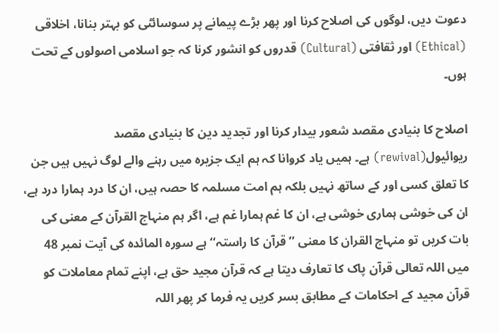دعوت دیں، لوگوں کی اصلاح کرنا اور پھر بڑے پیمانے پر سوسائٹی کو بہتر بنانا، اخلاقی (Ethical) اور ثقافتی (Cultural) قدروں کو انشور کرنا کہ جو اسلامی اصولوں کے تحت ہوں۔

اصلاح کا بنیادی مقصد شعور بیدار کرنا اور تجدید دین کا بنیادی مقصد ریوائیول(rewival) ہے۔ ہمیں یاد کروانا کہ ہم ایک جزیرہ میں رہنے والے لوگ نہیں ہیں جن کا تعلق کسی اور کے ساتھ نہیں بلکہ ہم امت مسلمہ کا حصہ ہیں، ان کا درد ہمارا درد ہے، ان کی خوشی ہماری خوشی ہے، ان کا غم ہمارا غم ہے، اگر ہم منہاج القرآن کے معنی کی بات کریں تو منہاج القران کا معنی ’’قرآن کا راستہ‘‘ ہے سورہ المائدہ کی آیت نمبر 48 میں اللہ تعالی قرآن پاک کا تعارف دیتا ہے کہ قرآن مجید حق ہے، اپنے تمام معاملات کو قرآن مجید کے احکامات کے مطابق بسر کریں یہ فرما کر پھر اللہ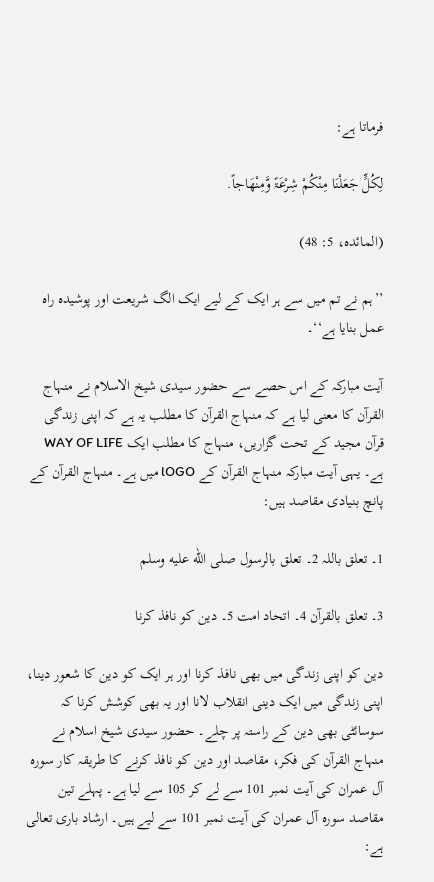فرماتا ہے:

لِکُلٍّ جَعَلْنَا مِنْکُمْ شِرْعَۃً وَّمِنْھَاجاً.

(المائدہ، 5: 48)

’’ہم نے تم میں سے ہر ایک کے لیے ایک الگ شریعت اور پوشیدہ راہ عمل بنایا ہے‘‘۔

آیت مبارکہ کے اس حصے سے حضور سیدی شیخ الاسلام نے منہاج القرآن کا معنی لیا ہے کہ منہاج القرآن کا مطلب یہ ہے کہ اپنی زندگی قرآن مجید کے تحت گزاریں، منہاج کا مطلب ایک WAY OF LIFE ہے۔ یہی آیت مبارکہ منہاج القرآن کے lOGO میں ہے۔ منہاج القرآن کے پانچ بنیادی مقاصد ہیں:

1۔ تعلق باللہ 2۔ تعلق بالرسول صلى الله عليه وسلم

3۔ تعلق بالقرآن 4۔ اتحاد امت 5۔ دین کو نافذ کرنا

دین کو اپنی زندگی میں بھی نافذ کرنا اور ہر ایک کو دین کا شعور دینا، اپنی زندگی میں ایک دینی انقلاب لانا اور یہ بھی کوشش کرنا کہ سوسائٹی بھی دین کے راستہ پر چلے۔ حضور سیدی شیخ اسلام نے منہاج القرآن کی فکر، مقاصد اور دین کو نافذ کرنے کا طریقہ کار سورہ آل عمران کی آیت نمبر 101 سے لے کر 105 سے لیا ہے۔ پہلے تین مقاصد سورہ آل عمران کی آیت نمبر 101 سے لیے ہیں۔ ارشاد باری تعالی ہے: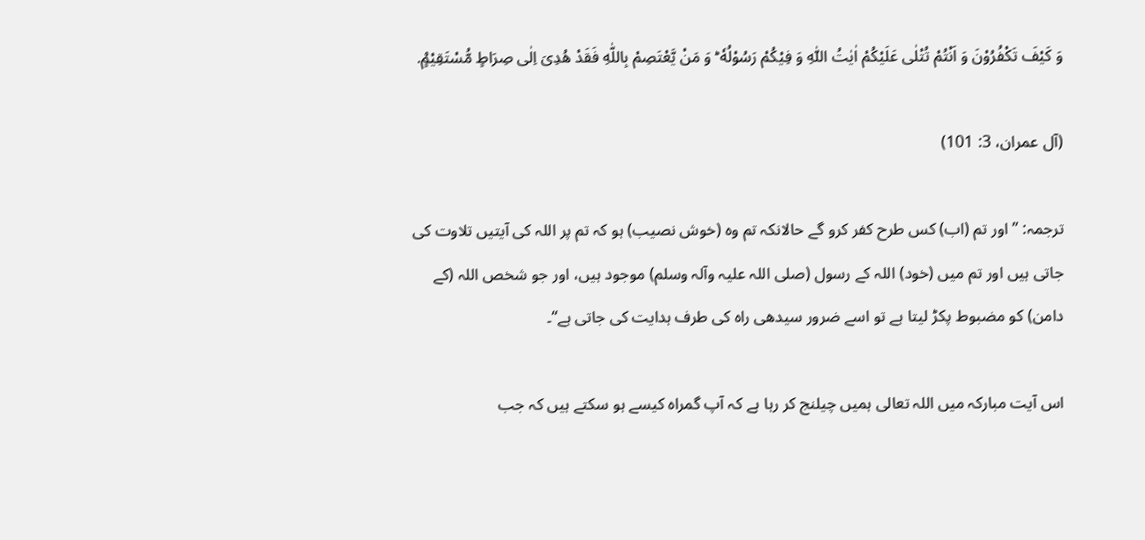وَ كَیْفَ تَكْفُرُوْنَ وَ اَنْتُمْ تُتْلٰی عَلَیْكُمْ اٰیٰتُ اللّٰهِ وَ فِیْكُمْ رَسُوْلُهٗ ؕ وَ مَنْ یَّعْتَصِمْ بِاللّٰهِ فَقَدْ هُدِیَ اِلٰی صِرَاطٍ مُّسْتَقِیْمٍ۠.

(آل عمران، 3: 101)

ترجمہ: ’’اور تم (اب) کس طرح کفر کرو گے حالانکہ تم وہ (خوش نصیب) ہو کہ تم پر اللہ کی آیتیں تلاوت کی جاتی ہیں اور تم میں (خود) اللہ کے رسول (صلی اللہ علیہ وآلہ وسلم) موجود ہیں، اور جو شخص اللہ (کے دامن) کو مضبوط پکڑ لیتا ہے تو اسے ضرور سیدھی راہ کی طرف ہدایت کی جاتی ہے‘‘۔

اس آیت مبارکہ میں اللہ تعالی ہمیں چیلنج کر رہا ہے کہ آپ گمراہ کیسے ہو سکتے ہیں کہ جب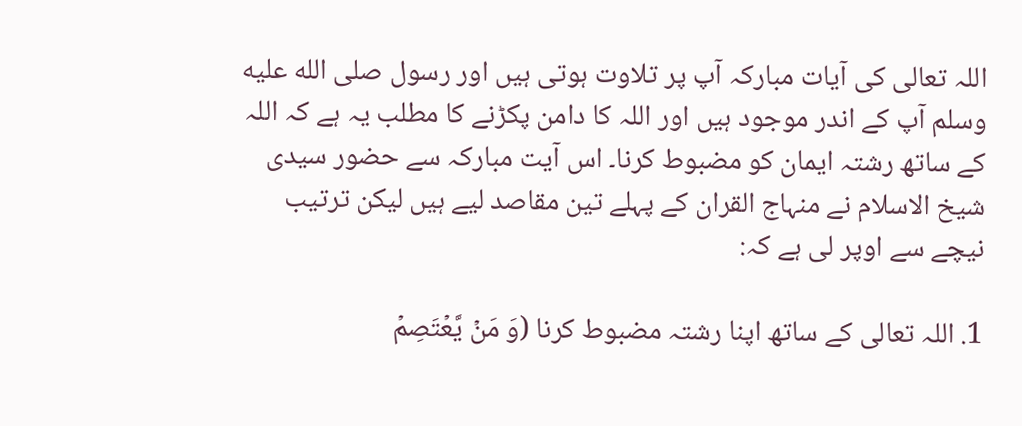اللہ تعالی کی آیات مبارکہ آپ پر تلاوت ہوتی ہیں اور رسول صلى الله عليه وسلم آپ کے اندر موجود ہیں اور اللہ کا دامن پکڑنے کا مطلب یہ ہے کہ اللہ کے ساتھ رشتہ ایمان کو مضبوط کرنا۔ اس آیت مبارکہ سے حضور سیدی شیخ الاسلام نے منہاج القران کے پہلے تین مقاصد لیے ہیں لیکن ترتیب نیچے سے اوپر لی ہے کہ:

1. اللہ تعالی کے ساتھ اپنا رشتہ مضبوط کرنا (وَ مَنۡ یَّعۡتَصِمۡ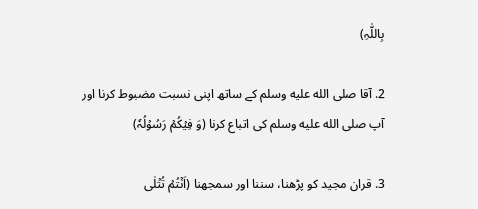بِاللّٰہِ)

2. آقا صلى الله عليه وسلم کے ساتھ اپنی نسبت مضبوط کرنا اور آپ صلى الله عليه وسلم کی اتباع کرنا (وَ فِیۡکُمۡ رَسُوۡلُہٗ)

3. قران مجید کو پڑھنا، سننا اور سمجھنا (اَنۡتُمۡ تُتۡلٰی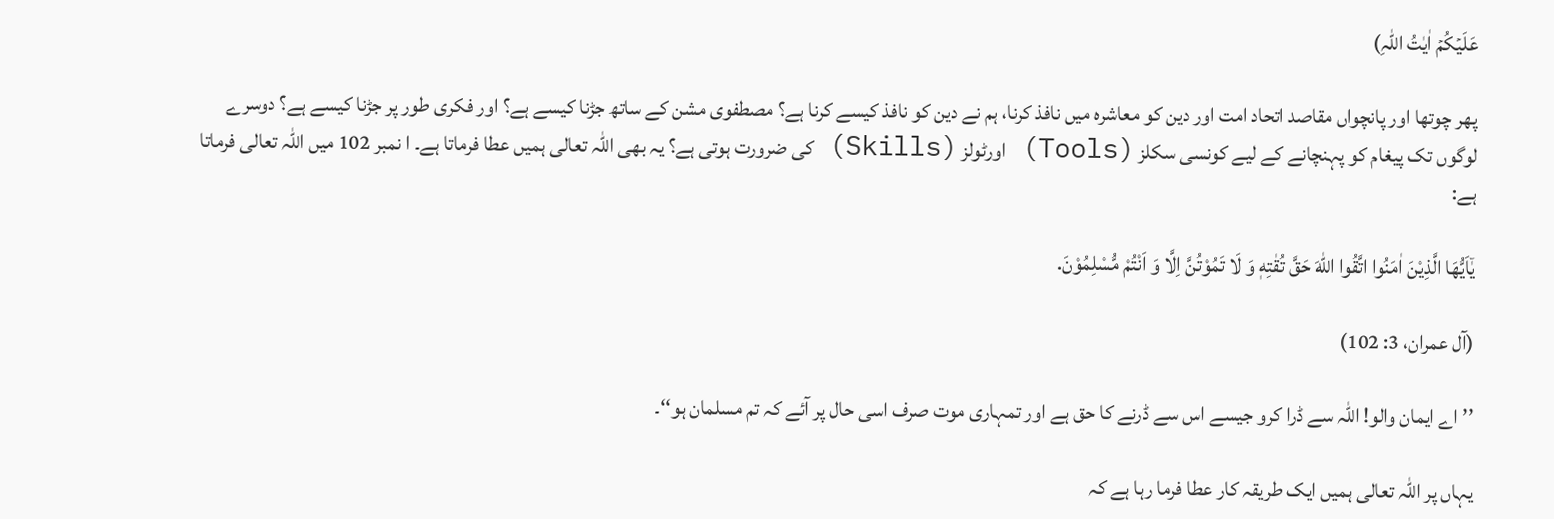عَلَیۡکُمۡ اٰیٰتُ اللّٰہِ)

پھر چوتھا اور پانچواں مقاصد اتحاد امت اور دین کو معاشرہ میں نافذ کرنا، ہم نے دین کو نافذ کیسے کرنا ہے؟ مصطفوی مشن کے ساتھ جڑنا کیسے ہے؟ اور فکری طور پر جڑنا کیسے ہے؟ دوسرے لوگوں تک پیغام کو پہنچانے کے لیے کونسی سکلز (Tools) اورٹولز (Skills) کی ضرورت ہوتی ہے؟ یہ بھی اللہ تعالی ہمیں عطا فرماتا ہے۔ ا نمبر 102 میں اللہ تعالی فرماتا ہے:

یٰۤاَیُّهَا الَّذِیْنَ اٰمَنُوا اتَّقُوا اللّٰهَ حَقَّ تُقٰتِهٖ وَ لَا تَمُوْتُنَّ اِلَّا وَ اَنْتُمْ مُّسْلِمُوْنَ.

(آل عمران، 3: 102)

’’اے ایمان والو! اللہ سے ڈرا کرو جیسے اس سے ڈرنے کا حق ہے اور تمہاری موت صرف اسی حال پر آئے کہ تم مسلمان ہو‘‘۔

یہاں پر اللہ تعالی ہمیں ایک طریقہ کار عطا فرما رہا ہے کہ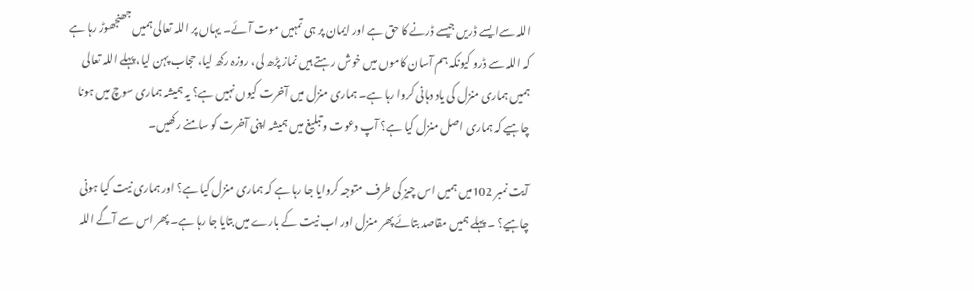اللہ سےایسے ڈریں جیسے ڈرنے کا حق ہے اور ایمان پر ہی تمہیں موت آئے۔ یہاں پر اللہ تعالی ہمیں جھنجھوڑ رہا ہے کہ اللہ سے ڈرو کیونکہ ہم آسان کاموں میں خوش رہتے ہیں نماز پڑھ لی، روزہ رکھ لیا، حجاب پہن لیا، پہلے اللہ تعالی ہمیں ہماری منزل کی یاد دہانی کروا رہا ہے۔ ہماری منزل میں آخرت کیوں نہیں ہے؟ یہ ہمیشہ ہماری سوچ میں ہونا چاہیے کہ ہماری اصل منزل کیا ہے؟ آپ دعوت و تبلیغ میں ہمیشہ اپنی آخرت کو سامنے رکھیں۔

آیت نمبر 102میں ہمیں اس چیز کی طرف متوجہ کروایا جا رہا ہے کہ ہماری منزل کیا ہے؟ اور ہماری نیت کیا ہونی چاہیے؟ ۔ پہلے ہمیں مقاصد بتائے پھر منزل اور اب نیت کے بارے میں بتایا جا رہا ہے۔ پھر اس سے آگے اللہ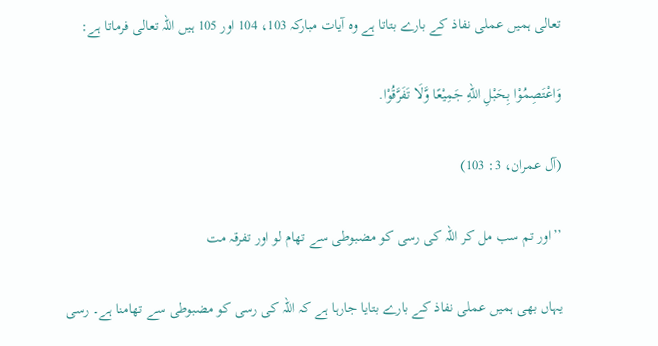تعالی ہمیں عملی نفاذ کے بارے بتاتا ہے وہ آیات مبارکہ 103، 104 اور 105 ہیں اللہ تعالی فرماتا ہے:

وَاعْتَصِمُوْا بِحَبْلِ اللهِ جَمِیْعًا وَّلَا تَفَرَّقُوْا.

(آل عمران، 3: 103)

’’اور تم سب مل کر اللہ کی رسی کو مضبوطی سے تھام لو اور تفرقہ مت

یہاں بھی ہمیں عملی نفاذ کے بارے بتایا جارہا ہے کہ اللہ کی رسی کو مضبوطی سے تھامنا ہے۔ رسی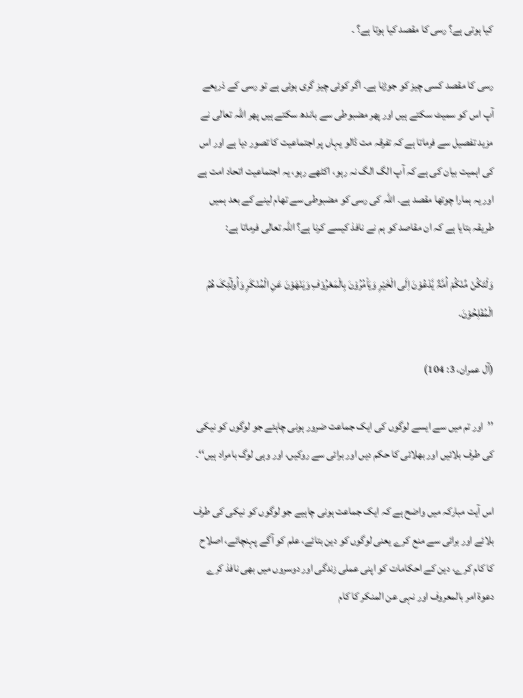کیا ہوتی ہے؟ رسی کا مقصد کیا ہوتا ہے؟ ۔

رسی کا مقصد کسی چیز کو جوڑنا ہے۔ اگر کوئی چیز گری ہوئی ہے تو رسی کے ذریعے آپ اس کو سمیٹ سکتے ہیں اور پھر مضبوطی سے باندھ سکتے ہیں پھر اللہ تعالی نے مزید تفصیل سے فرماتا ہے کہ تفرقہ مت ڈالو یہاں پر اجتماعیت کا تصور دیا ہے اور اس کی اہمیت بیان کی ہے کہ آپ الگ الگ نہ رہو، اکٹھے رہو، یہ اجتماعیت اتحاد امت ہے اور یہ ہمارا چوتھا مقصد ہے۔ اللہ کی رسی کو مضبوطی سے تھام لینے کے بعد ہمیں طریقہ بتایا ہے کہ ان مقاصد کو ہم نے نافذ کیسے کرنا ہے؟ اللہ تعالی فرماتا ہے:

وَلْتَکُنْ مِّنْکُمْ اُمَّۃٌ یَّدْعُوْنَ اِلَی الْخَیْرِ وَیَاْمُرُوْنَ بِالْمَعْرُوْفِ وَیَنْھَوْنَ عَنِ الْمُنْکَرِ وَاُولٰٓئِکَ ھُمُ الْمُفْلِحُوْنَ.

(آل عمران، 3: 104)

’’اور تم میں سے ایسے لوگوں کی ایک جماعت ضرور ہونی چاہئے جو لوگوں کو نیکی کی طرف بلائیں اور بھلائی کا حکم دیں اور برائی سے روکیں، اور وہی لوگ بامراد ہیں‘‘۔

اس آیت مبارکہ میں واضح ہے کہ ایک جماعت ہونی چاہیے جو لوگوں کو نیکی کی طرف بلائے اور برائی سے منع کرے یعنی لوگوں کو دین بتائے، علم کو آگے پہنچائے، اصلاح کا کام کرے، دین کے احکامات کو اپنی عملی زندگی اور دوسروں میں بھی نافذ کرے دعوۃ امر بالمعروف اور نہی عن المنکر کا کام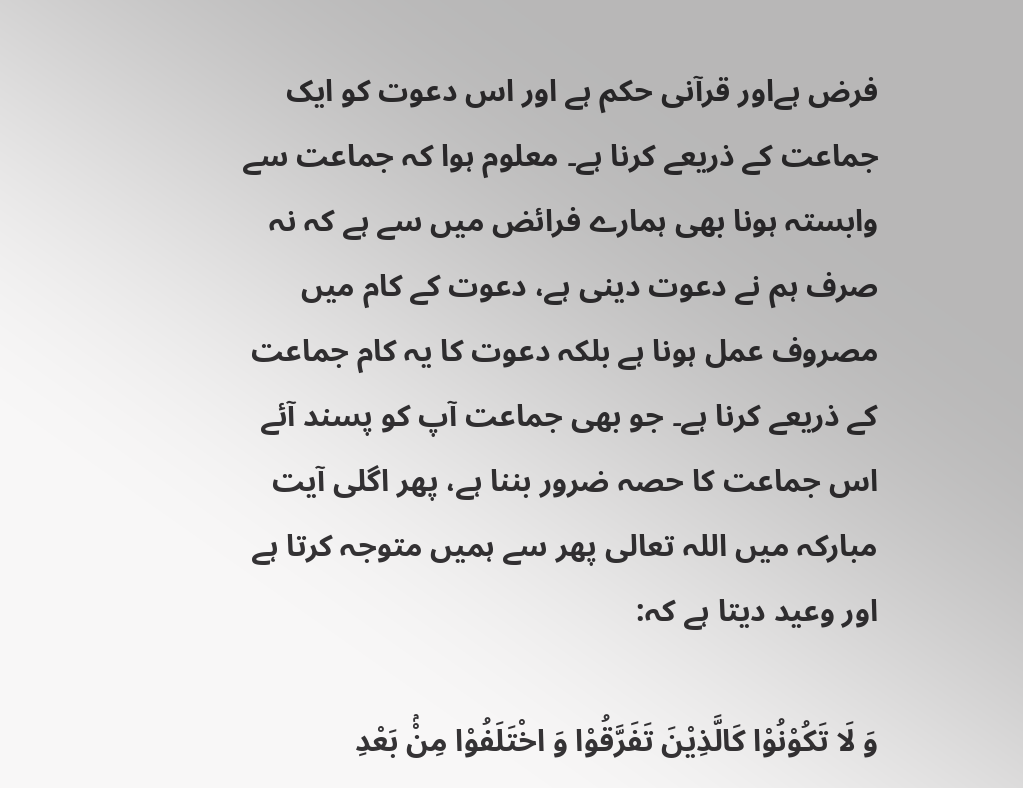فرض ہےاور قرآنی حکم ہے اور اس دعوت کو ایک جماعت کے ذریعے کرنا ہے۔ معلوم ہوا کہ جماعت سے وابستہ ہونا بھی ہمارے فرائض میں سے ہے کہ نہ صرف ہم نے دعوت دینی ہے، دعوت کے کام میں مصروف عمل ہونا ہے بلکہ دعوت کا یہ کام جماعت کے ذریعے کرنا ہے۔ جو بھی جماعت آپ کو پسند آئے اس جماعت کا حصہ ضرور بننا ہے، پھر اگلی آیت مبارکہ میں اللہ تعالی پھر سے ہمیں متوجہ کرتا ہے اور وعید دیتا ہے کہ:

وَ لَا تَكُوْنُوْا كَالَّذِیْنَ تَفَرَّقُوْا وَ اخْتَلَفُوْا مِنْۢ بَعْدِ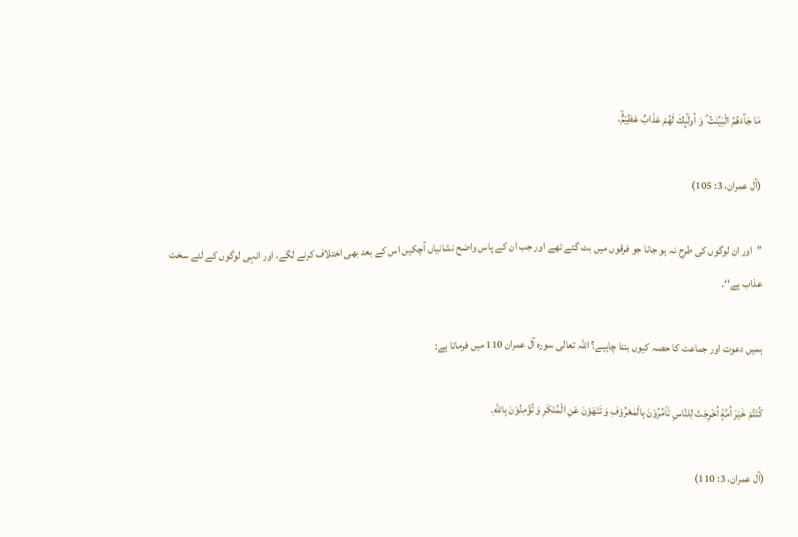مَا جَآءَهُمُ الْبَیِّنٰتُ ؕ وَ اُولٰٓىِٕكَ لَهُمْ عَذَابٌ عَظِیْمٌۙ.

(آل عمران، 3: 105)

’’اور ان لوگوں کی طرح نہ ہو جانا جو فرقوں میں بٹ گئے تھے اور جب ان کے پاس واضح نشانیاں آچکیں اس کے بعد بھی اختلاف کرنے لگے، اور انہی لوگوں کے لئے سخت عذاب ہے‘‘۔

ہمیں دعوت اور جماعت کا حصہ کیوں بننا چاہیے؟ اللہ تعالی سورہ آل عمران 110 میں فرماتا ہے:

كُنْتُمْ خَیْرَ اُمَّةٍ اُخْرِجَتْ لِلنَّاسِ تَاْمُرُوْنَ بِالْمَعْرُوْفِ وَ تَنْهَوْنَ عَنِ الْمُنْكَرِ وَ تُؤْمِنُوْنَ بِاللّٰهِ.

(آل عمران، 3: 110)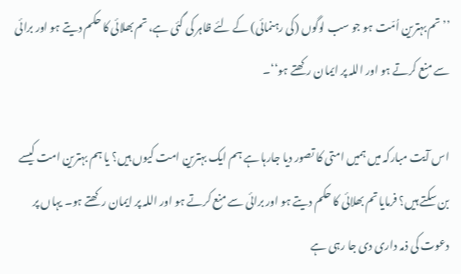’’تم بہترین اُمّت ہو جو سب لوگوں (کی رہنمائی) کے لئے ظاہر کی گئی ہے، تم بھلائی کا حکم دیتے ہو اور برائی سے منع کرتے ہو اور اللہ پر ایمان رکھتے ہو‘‘۔

اس آیت مبارکہ میں ہمیں امتی کا تصور دیا جارہا ہے ہم ایک بہترین امت کیوں ہیں؟ یا ہم بہترین امت کیسے بن سکتے ہیں؟ فرمایا تم بھلائی کا حکم دیتے ہو اور برائی سے منع کرتے ہو اور اللہ پر ایمان رکھتے ہو۔ یہاں پر دعوت کی ذمہ داری دی جا رہی ہے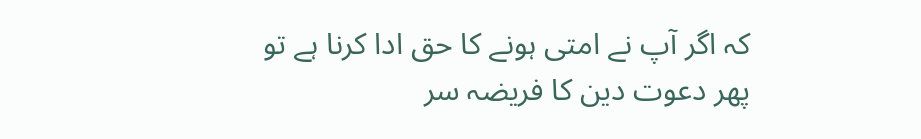کہ اگر آپ نے امتی ہونے کا حق ادا کرنا ہے تو پھر دعوت دین کا فریضہ سر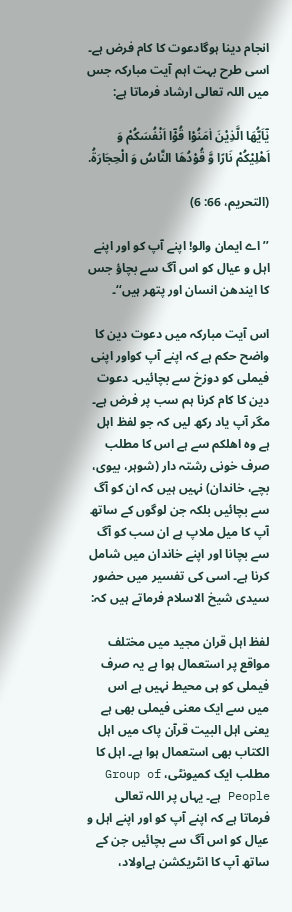انجام دینا ہوگادعوت کا کام فرض ہے۔ اسی طرح بہت اہم آیت مبارکہ جس میں اللہ تعالی ارشاد فرماتا ہے:

یٰۤاَیُّهَا الَّذِیْنَ اٰمَنُوْا قُوْۤا اَنْفُسَكُمْ وَ اَهْلِیْكُمْ نَارًا وَّ قُوْدُهَا النَّاسُ وَ الْحِجَارَةُ.

(التحریم، 66: 6)

’’اے ایمان والو! اپنے آپ کو اور اپنے اہل و عیال کو اس آگ سے بچاؤ جس کا ایندھن انسان اور پتھر ہیں‘‘۔

اس آیت مبارکہ میں دعوت دین کا واضح حکم ہے کہ اپنے آپ کواور اپنی فیملی کو دوزخ سے بچائیں۔ دعوت دین کا کام کرنا ہم سب پر فرض ہے۔ مگر آپ یاد رکھ لیں کہ جو لفظ اہل ہے وہ اھلکم سے ہے اس کا مطلب صرف خونی رشتہ دار (شوہر، بیوی، بچے، خاندان) نہیں ہیں کہ ان کو آگ سے بچائیں بلکہ جن لوگوں کے ساتھ آپ کا میل ملاپ ہے ان سب کو آگ سے بچانا اور اپنے خاندان میں شامل کرنا ہے۔ اسی کی تفسیر میں حضور سیدی شیخ الاسلام فرماتے ہیں کہ:

لفظ اہل قران مجید میں مختلف مواقع پر استعمال ہوا ہے یہ صرف فیملی کو ہی محیط نہیں ہے اس میں سے ایک معنی فیملی بھی ہے یعنی اہل البیت قرآن پاک میں اہل الکتاب بھی استعمال ہوا ہے۔ اہل کا مطلب ایک کمیونٹی، Group of People ہے۔ یہاں پر اللہ تعالی فرماتا ہے کہ اپنے آپ کو اور اپنے اہل و عیال کو اس آگ سے بچائیں جن کے ساتھ آپ کا انٹریکشن ہےاولاد،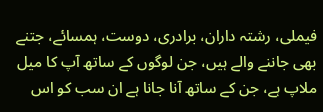فیملی، رشتہ داران، برادری، دوست، ہمسائے، جتنے بھی جاننے والے ہیں، جن لوگوں کے ساتھ آپ کا میل ملاپ ہے، جن کے ساتھ آنا جانا ہے ان سب کو اس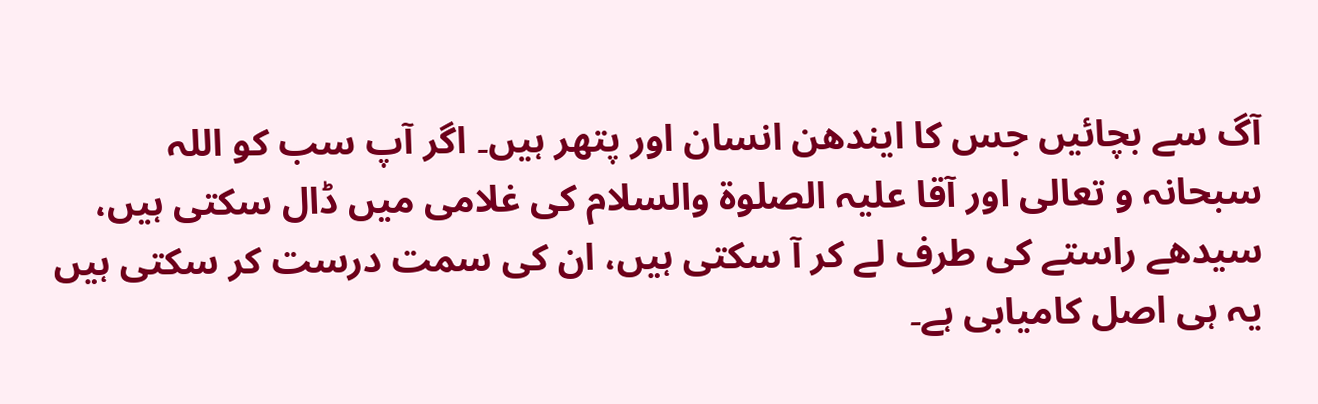آگ سے بچائیں جس کا ایندھن انسان اور پتھر ہیں۔ اگر آپ سب کو اللہ سبحانہ و تعالی اور آقا علیہ الصلوۃ والسلام کی غلامی میں ڈال سکتی ہیں، سیدھے راستے کی طرف لے کر آ سکتی ہیں، ان کی سمت درست کر سکتی ہیں یہ ہی اصل کامیابی ہے۔